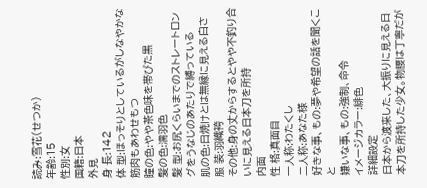読み:雪花(せつか)
年齢:15
性別:女
国籍:日本
外見
身 長:142
体 型:ほっそりとしているがしなやかな筋肉もあわせもつ
瞳の色:やや茶色味を帯びた黒
髪の色:濡羽色
髪 型:お尻くらいまでのストレートロングをうなじのあたりで縛っている
肌の色:日焼けとは無縁に見える白さ
服 装:羽織袴
その他:身の丈からするとやや不釣り合いに見える日本刀を所持
内面
性 格:真面目
一人称:わたくし
二人称:あなた様
好きな事、もの:夢や希望の話を聞くこと
嫌いな事、もの:強制、命令
イメージカラー:緋色
詳細設定
日本から渡来した、大振りに見える日本刀を所持した少女。物腰は丁寧だが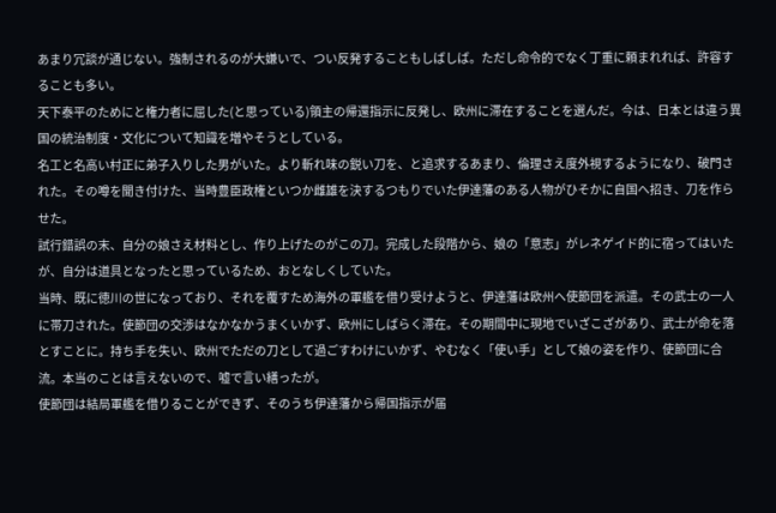あまり冗談が通じない。強制されるのが大嫌いで、つい反発することもしばしば。ただし命令的でなく丁重に頼まれれば、許容することも多い。
天下泰平のためにと権力者に屈した(と思っている)領主の帰還指示に反発し、欧州に滞在することを選んだ。今は、日本とは違う異国の統治制度・文化について知識を増やそうとしている。
名工と名高い村正に弟子入りした男がいた。より斬れ味の鋭い刀を、と追求するあまり、倫理さえ度外視するようになり、破門された。その噂を聞き付けた、当時豊臣政権といつか雌雄を決するつもりでいた伊達藩のある人物がひそかに自国へ招き、刀を作らせた。
試行錯誤の末、自分の娘さえ材料とし、作り上げたのがこの刀。完成した段階から、娘の「意志」がレネゲイド的に宿ってはいたが、自分は道具となったと思っているため、おとなしくしていた。
当時、既に徳川の世になっており、それを覆すため海外の軍艦を借り受けようと、伊達藩は欧州へ使節団を派遣。その武士の一人に帯刀された。使節団の交渉はなかなかうまくいかず、欧州にしばらく滞在。その期間中に現地でいざこざがあり、武士が命を落とすことに。持ち手を失い、欧州でただの刀として過ごすわけにいかず、やむなく「使い手」として娘の姿を作り、使節団に合流。本当のことは言えないので、嘘で言い繕ったが。
使節団は結局軍艦を借りることができず、そのうち伊達藩から帰国指示が届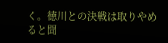く。徳川との決戦は取りやめると聞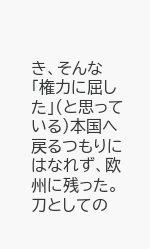き、そんな「権力に屈した」(と思っている)本国へ戻るつもりにはなれず、欧州に残った。
刀としての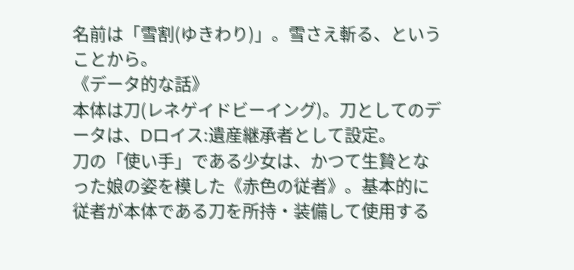名前は「雪割(ゆきわり)」。雪さえ斬る、ということから。
《データ的な話》
本体は刀(レネゲイドビーイング)。刀としてのデータは、Dロイス:遺産継承者として設定。
刀の「使い手」である少女は、かつて生贄となった娘の姿を模した《赤色の従者》。基本的に従者が本体である刀を所持・装備して使用する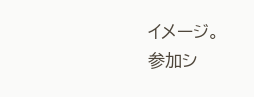イメージ。
参加シ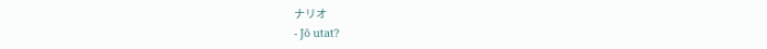ナリオ
- Jō utat?